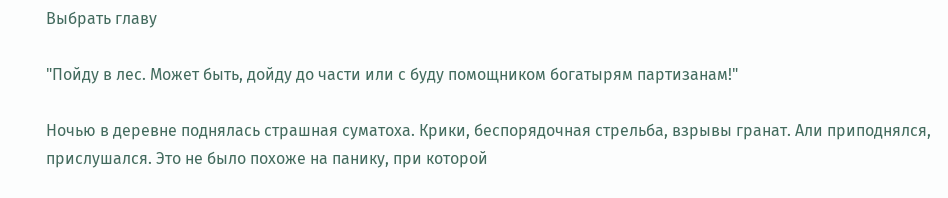Выбрать главу

"Пойду в лес. Может быть, дойду до части или с буду помощником богатырям партизанам!"

Ночью в деревне поднялась страшная суматоха. Крики, беспорядочная стрельба, взрывы гранат. Али приподнялся, прислушался. Это не было похоже на панику, при которой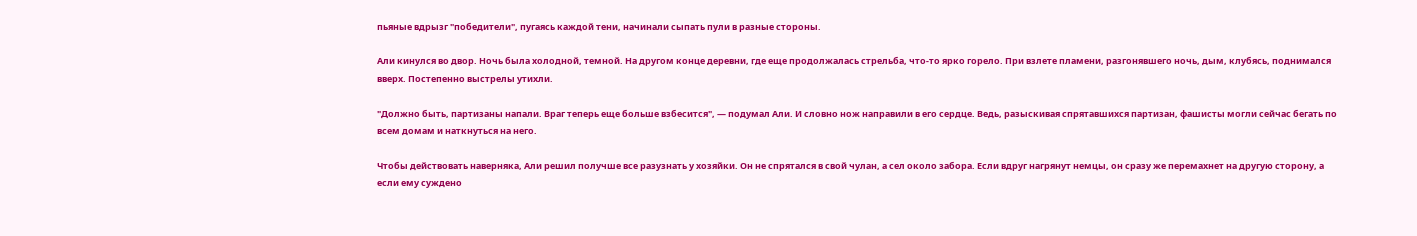пьяные вдрызг "победители", пугаясь каждой тени, начинали сыпать пули в разные стороны.

Али кинулся во двор. Ночь была холодной, темной. На другом конце деревни, где еще продолжалась стрельба, что-то ярко горело. При взлете пламени, разгонявшего ночь, дым, клубясь, поднимался вверх. Постепенно выстрелы утихли.

"Должно быть, партизаны напали. Враг теперь еще больше взбесится", — подумал Али. И словно нож направили в его сердце. Ведь, разыскивая спрятавшихся партизан, фашисты могли сейчас бегать по всем домам и наткнуться на него.

Чтобы действовать наверняка, Али решил получше все разузнать у хозяйки. Он не спрятался в свой чулан, а сел около забора. Если вдруг нагрянут немцы, он сразу же перемахнет на другую сторону, а если ему суждено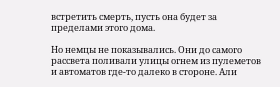встретить смерть, пусть она будет за пределами этого дома.

Но немцы не показывались. Они до самого рассвета поливали улицы огнем из пулеметов и автоматов где-то далеко в стороне. Али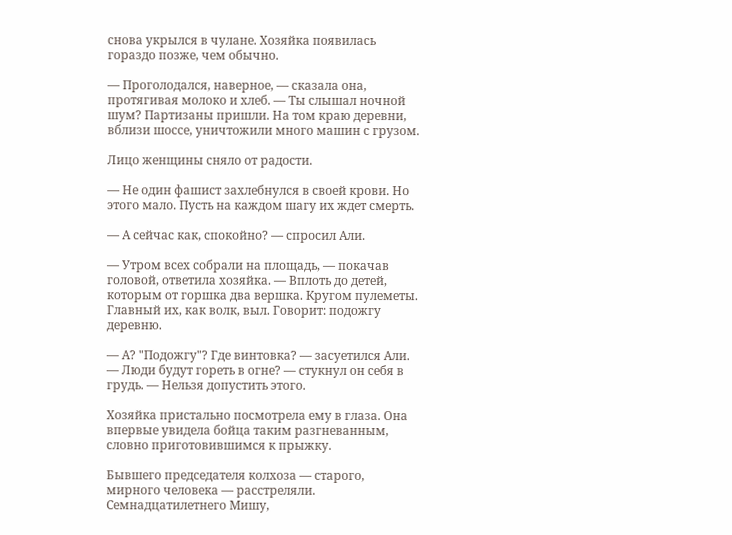снова укрылся в чулане. Хозяйка появилась гораздо позже, чем обычно.

— Проголодался, наверное, — сказала она, протягивая молоко и хлеб. — Ты слышал ночной шум? Партизаны пришли. На том краю деревни, вблизи шоссе, уничтожили много машин с грузом.

Лицо женщины сняло от радости.

— Не один фашист захлебнулся в своей крови. Но этого мало. Пусть на каждом шагу их ждет смерть.

— А сейчас как, спокойно? — спросил Али.

— Утром всех собрали на площадь, — покачав головой, ответила хозяйка. — Вплоть до детей, которым от горшка два вершка. Кругом пулеметы. Главный их, как волк, выл. Говорит: подожгу деревню.

— А? "Подожгу"? Где винтовка? — засуетился Али. — Люди будут гореть в огне? — стукнул он себя в грудь. — Нельзя допустить этого.

Хозяйка пристально посмотрела ему в глаза. Она впервые увидела бойца таким разгневанным, словно приготовившимся к прыжку.

Бывшего председателя колхоза — старого, мирного человека — расстреляли. Семнадцатилетнего Мишу,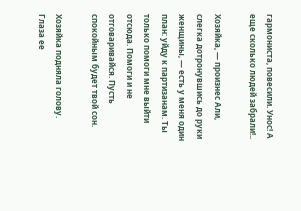гармониста, повесили. Унос! А еще сколько людей забрали!..

Хозяйка, — произнес Али, слегка дотронувшись до руки женщины, — есть у меня один план: уйду к партизанам. Ты только помоги мне выйти отсюда. Помоги и не отговаривайся. Пусть спокойным будет твой сон.

Хозяйка подняла голову. Глаза ее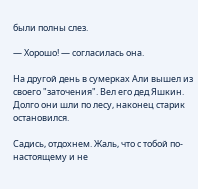были полны слез.

— Хорошо! — согласилась она.

На другой день в сумерках Али вышел из своего "заточения". Вел его дед Яшкин. Долго они шли по лесу, наконец старик остановился.

Садись, отдохнем. Жаль, что с тобой по-настоящему и не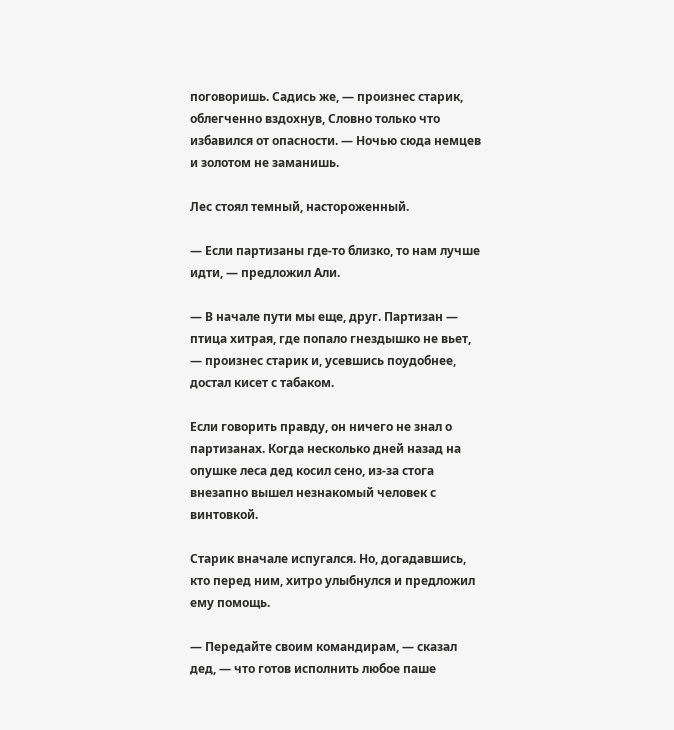поговоришь. Садись же, — произнес старик, облегченно вздохнув, Словно только что избавился от опасности. — Ночью сюда немцев и золотом не заманишь.

Лес стоял темный, настороженный.

— Если партизаны где-то близко, то нам лучше идти, — предложил Али.

— В начале пути мы еще, друг. Партизан — птица хитрая, где попало гнездышко не вьет, — произнес старик и, усевшись поудобнее, достал кисет с табаком.

Если говорить правду, он ничего не знал о партизанах. Когда несколько дней назад на опушке леса дед косил сено, из-за стога внезапно вышел незнакомый человек с винтовкой.

Старик вначале испугался. Но, догадавшись, кто перед ним, хитро улыбнулся и предложил ему помощь.

— Передайте своим командирам, — сказал дед, — что готов исполнить любое паше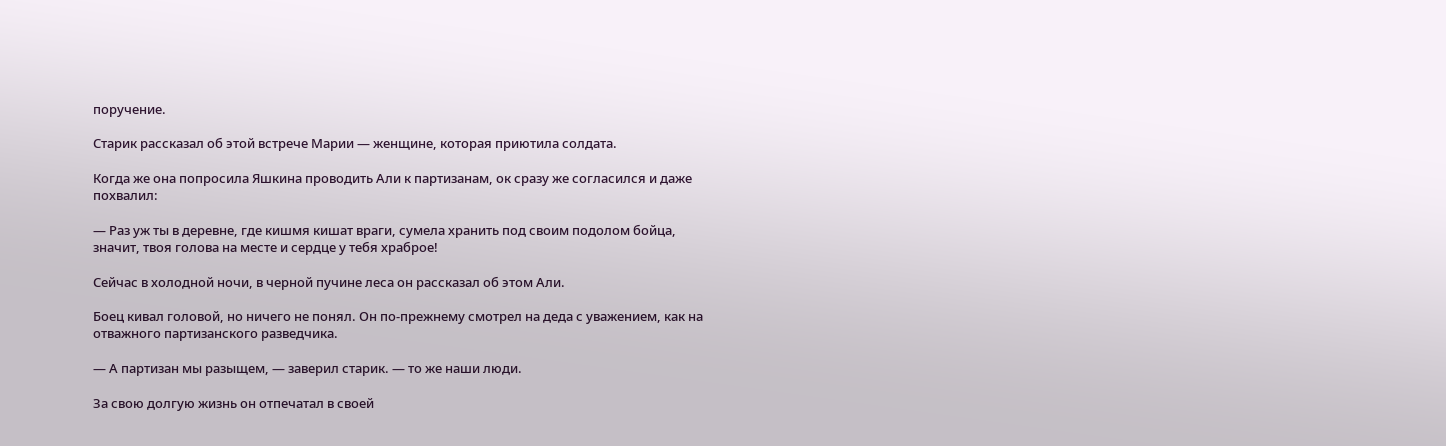поручение.

Старик рассказал об этой встрече Марии — женщине, которая приютила солдата.

Когда же она попросила Яшкина проводить Али к партизанам, ок сразу же согласился и даже похвалил:

— Раз уж ты в деревне, где кишмя кишат враги, сумела хранить под своим подолом бойца, значит, твоя голова на месте и сердце у тебя храброе!

Сейчас в холодной ночи, в черной пучине леса он рассказал об этом Али.

Боец кивал головой, но ничего не понял. Он по-прежнему смотрел на деда с уважением, как на отважного партизанского разведчика.

— А партизан мы разыщем, — заверил старик. — то же наши люди.

За свою долгую жизнь он отпечатал в своей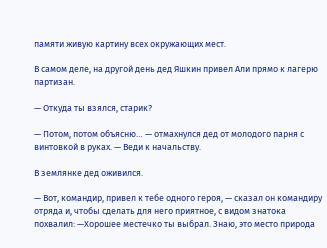памяти живую картину всех окружающих мест.

В самом деле, на другой день дед Яшкин привел Али прямо к лагерю партизан.

— Откуда ты взялся, старик?

— Потом, потом объясню… — отмахнулся дед от молодого парня с винтовкой в руках. — Веди к начальству.

В землянке дед оживился.

— Вот, командир, привел к тебе одного героя, — сказал он командиру отряда и, чтобы сделать для него приятное, с видом знатока похвалил: —Хорошее местечко ты выбрал. Знаю, это место природа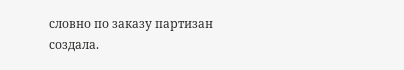словно по заказу партизан создала.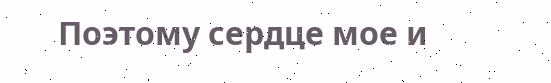Поэтому сердце мое и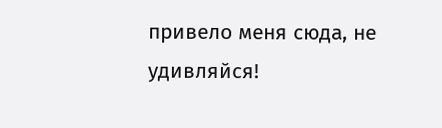привело меня сюда, не удивляйся!